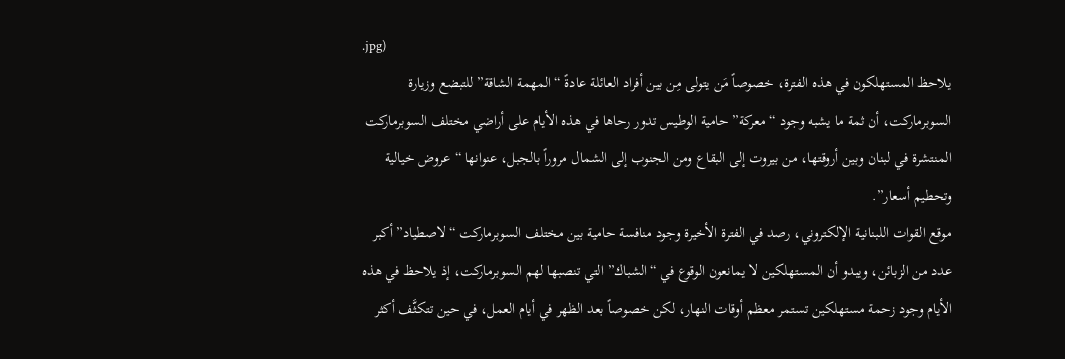.jpg)
يلاحظ المستهلكون في هذه الفترة، خصوصاً مَن يتولى مِن بين أفراد العائلة عادةً “المهمة الشاقة” للتبضع وزيارة السوبرماركت، أن ثمة ما يشبه وجود “معركة” حامية الوطيس تدور رحاها في هذه الأيام على أراضي مختلف السوبرماركت المنتشرة في لبنان وبين أروقتها، من بيروت إلى البقاع ومن الجنوب إلى الشمال مروراً بالجبل، عنوانها “عروض خيالية وتحطيم أسعار”.
موقع القوات اللبنانية الإلكتروني، رصد في الفترة الأخيرة وجود منافسة حامية بين مختلف السوبرماركت “لاصطياد” أكبر عدد من الزبائن، ويبدو أن المستهلكين لا يمانعون الوقوع في “الشباك” التي تنصبها لهم السوبرماركت، إذ يلاحظ في هذه الأيام وجود زحمة مستهلكين تستمر معظم أوقات النهار، لكن خصوصاً بعد الظهر في أيام العمل، في حين تتكثَّف أكثر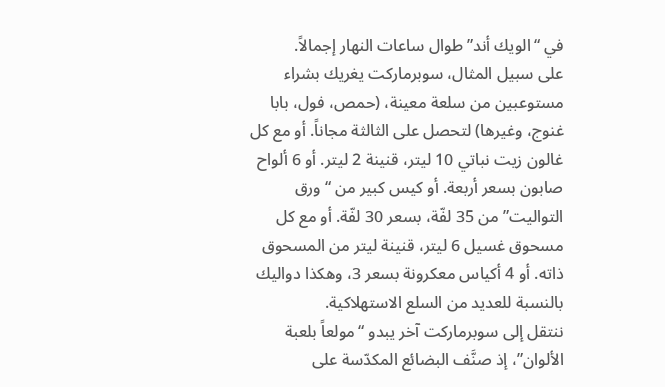في “الويك أند” طوال ساعات النهار إجمالاً.
على سبيل المثال، سوبرماركت يغريك بشراء مستوعبين من سلعة معينة، (حمص، فول، بابا غنوج، وغيرها) لتحصل على الثالثة مجاناً. أو مع كل غالون زيت نباتي 10 ليتر، قنينة 2 ليتر. أو 6 ألواح صابون بسعر أربعة. أو كيس كبير من “ورق التواليت” من 35 لفّة، بسعر 30 لفّة. أو مع كل مسحوق غسيل 6 ليتر، قنينة ليتر من المسحوق ذاته. أو 4 أكياس معكرونة بسعر 3، وهكذا دواليك بالنسبة للعديد من السلع الاستهلاكية.
ننتقل إلى سوبرماركت آخر يبدو “مولعاً بلعبة الألوان”، إذ صنَّف البضائع المكدّسة على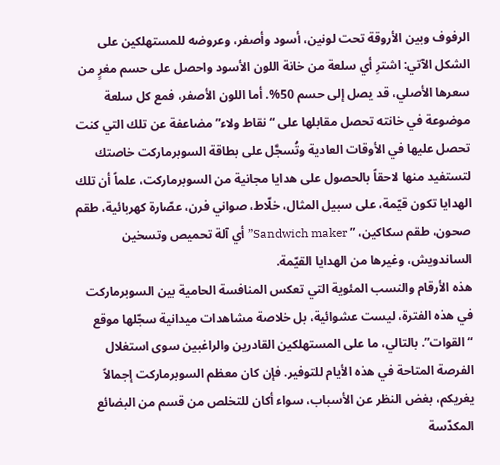الرفوف وبين الأروقة تحت لونين، أسود وأصفر، وعروضه للمستهلكين على الشكل الآتي: اشترِ أي سلعة من خانة اللون الأسود واحصل على حسم مغرٍ من سعرها الأصلي، قد يصل إلى حسم 50%. أما اللون الأصفر، فمع كل سلعة موضوعة في خانته تحصل مقابلها على “نقاط ولاء” مضاعفة عن تلك التي كنت تحصل عليها في الأوقات العادية وتُسجَّل على بطاقة السوبرماركت خاصتك لتستفيد منها لاحقاً بالحصول على هدايا مجانية من السوبرماركت، علماً أن تلك الهدايا تكون قيّمة، على سبيل المثال، خلّاط، صواني فرن، عصّارة كهربائية، طقم صحون، طقم سكاكين، ” Sandwich maker” أي آلة تحميص وتسخين الساندويش، وغيرها من الهدايا القيّمة.
هذه الأرقام والنسب المئوية التي تعكس المنافسة الحامية بين السوبرماركت في هذه الفترة، ليست عشوائية، بل خلاصة مشاهدات ميدانية سجّلها موقع “القوات”. بالتالي، ما على المستهلكين القادرين والراغبين سوى استغلال الفرصة المتاحة في هذه الأيام للتوفير. فإن كان معظم السوبرماركت إجمالاً يغريكم، بغض النظر عن الأسباب، سواء أكان للتخلص من قسم من البضائع المكدّسة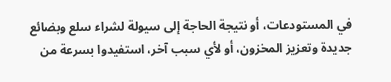في المستودعات، أو نتيجة الحاجة إلى سيولة لشراء سلع وبضائع جديدة وتعزيز المخزون، أو لأي سبب آخر، استفيدوا بسرعة من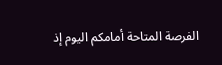الفرصة المتاحة أمامكم اليوم إذ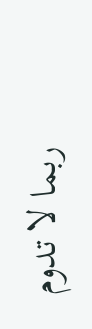ربما لا تدوم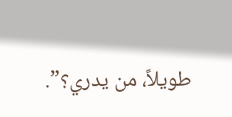طويلاً، من يدري؟”.